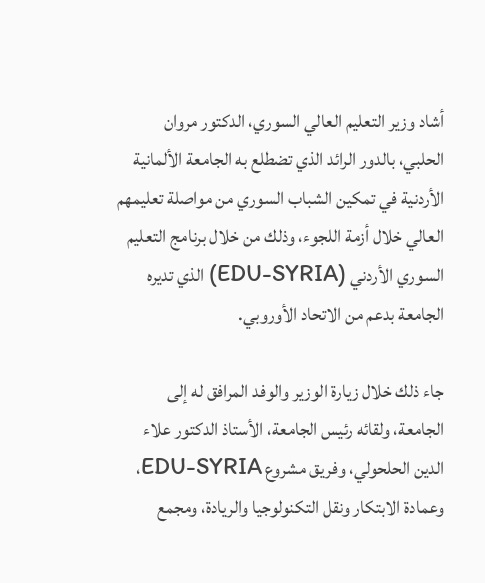أشاد وزير التعليم العالي السوري، الدكتور مروان الحلبي، بالدور الرائد الذي تضطلع به الجامعة الألمانية الأردنية في تمكين الشباب السوري من مواصلة تعليمهم العالي خلال أزمة اللجوء، وذلك من خلال برنامج التعليم السوري الأردني (EDU-SYRIA) الذي تديره الجامعة بدعم من الاتحاد الأوروبي.

جاء ذلك خلال زيارة الوزير والوفد المرافق له إلى الجامعة، ولقائه رئيس الجامعة، الأستاذ الدكتور علاء الدين الحلحولي، وفريق مشروع EDU-SYRIA، وعمادة الابتكار ونقل التكنولوجيا والريادة، ومجمع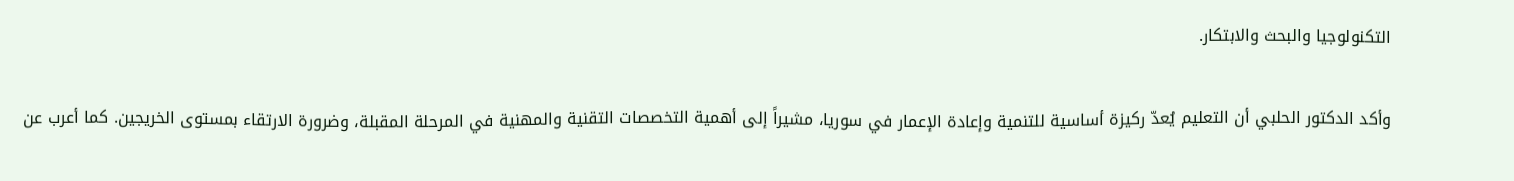التكنولوجيا والبحث والابتكار.

وأكد الدكتور الحلبي أن التعليم يُعدّ ركيزة أساسية للتنمية وإعادة الإعمار في سوريا، مشيراً إلى أهمية التخصصات التقنية والمهنية في المرحلة المقبلة، وضرورة الارتقاء بمستوى الخريجين. كما أعرب عن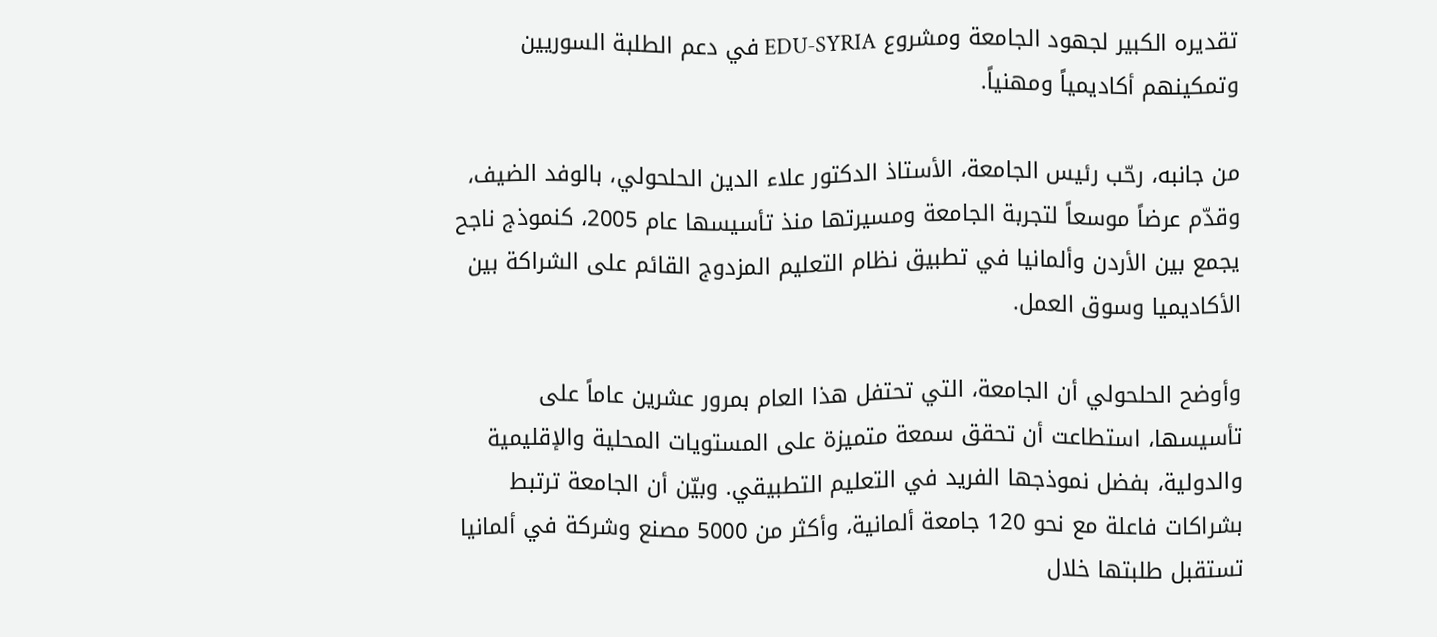تقديره الكبير لجهود الجامعة ومشروع EDU-SYRIA في دعم الطلبة السوريين وتمكينهم أكاديمياً ومهنياً.

من جانبه، رحّب رئيس الجامعة، الأستاذ الدكتور علاء الدين الحلحولي، بالوفد الضيف، وقدّم عرضاً موسعاً لتجربة الجامعة ومسيرتها منذ تأسيسها عام 2005، كنموذج ناجح يجمع بين الأردن وألمانيا في تطبيق نظام التعليم المزدوج القائم على الشراكة بين الأكاديميا وسوق العمل.

وأوضح الحلحولي أن الجامعة، التي تحتفل هذا العام بمرور عشرين عاماً على تأسيسها، استطاعت أن تحقق سمعة متميزة على المستويات المحلية والإقليمية والدولية، بفضل نموذجها الفريد في التعليم التطبيقي. وبيّن أن الجامعة ترتبط بشراكات فاعلة مع نحو 120 جامعة ألمانية، وأكثر من 5000 مصنع وشركة في ألمانيا تستقبل طلبتها خلال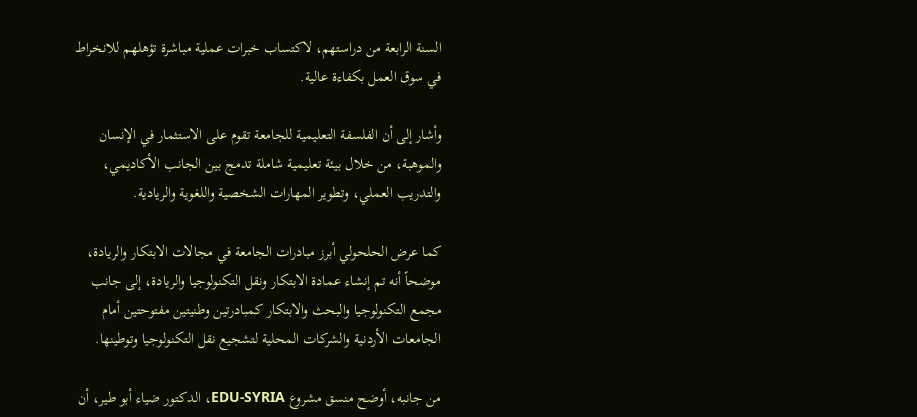السنة الرابعة من دراستهم، لاكتساب خبرات عملية مباشرة تؤهلهم للانخراط في سوق العمل بكفاءة عالية.

وأشار إلى أن الفلسفة التعليمية للجامعة تقوم على الاستثمار في الإنسان والموهبة، من خلال بيئة تعليمية شاملة تدمج بين الجانب الأكاديمي، والتدريب العملي، وتطوير المهارات الشخصية واللغوية والريادية.

كما عرض الحلحولي أبرز مبادرات الجامعة في مجالات الابتكار والريادة، موضحاً أنه تم إنشاء عمادة الابتكار ونقل التكنولوجيا والريادة، إلى جانب مجمع التكنولوجيا والبحث والابتكار كمبادرتين وطنيتين مفتوحتين أمام الجامعات الأردنية والشركات المحلية لتشجيع نقل التكنولوجيا وتوطينها.

من جانبه، أوضح منسق مشروع EDU-SYRIA، الدكتور ضياء أبو طير، أن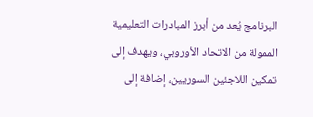البرنامج يُعد من أبرز المبادرات التعليمية الممولة من الاتحاد الأوروبي، ويهدف إلى تمكين اللاجئين السوريين، إضافة إلى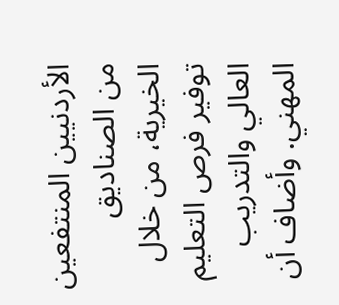الأردنيين المنتفعين من الصناديق الخيرية، من خلال توفير فرص التعليم العالي والتدريب المهني. وأضاف أن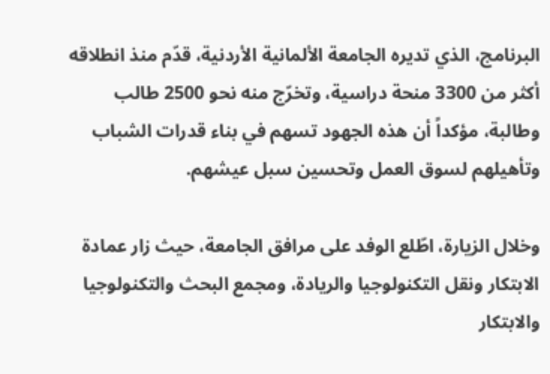البرنامج، الذي تديره الجامعة الألمانية الأردنية، قدّم منذ انطلاقه أكثر من 3300 منحة دراسية، وتخرّج منه نحو 2500 طالب وطالبة، مؤكداً أن هذه الجهود تسهم في بناء قدرات الشباب وتأهيلهم لسوق العمل وتحسين سبل عيشهم.

وخلال الزيارة، اطّلع الوفد على مرافق الجامعة، حيث زار عمادة الابتكار ونقل التكنولوجيا والريادة، ومجمع البحث والتكنولوجيا والابتكار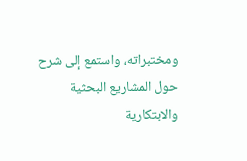ومختبراته، واستمع إلى شرح حول المشاريع البحثية والابتكارية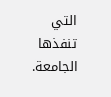التي تنفذها الجامعة.